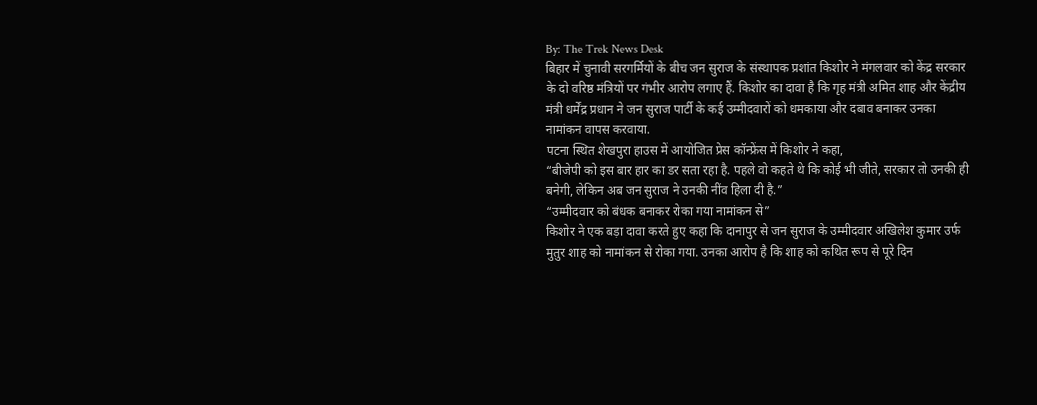By: The Trek News Desk
बिहार में चुनावी सरगर्मियों के बीच जन सुराज के संस्थापक प्रशांत किशोर ने मंगलवार को केंद्र सरकार के दो वरिष्ठ मंत्रियों पर गंभीर आरोप लगाए हैं. किशोर का दावा है कि गृह मंत्री अमित शाह और केंद्रीय मंत्री धर्मेंद्र प्रधान ने जन सुराज पार्टी के कई उम्मीदवारों को धमकाया और दबाव बनाकर उनका नामांकन वापस करवाया.
पटना स्थित शेखपुरा हाउस में आयोजित प्रेस कॉन्फ्रेंस में किशोर ने कहा,
“बीजेपी को इस बार हार का डर सता रहा है. पहले वो कहते थे कि कोई भी जीते, सरकार तो उनकी ही बनेगी, लेकिन अब जन सुराज ने उनकी नींव हिला दी है.”
“उम्मीदवार को बंधक बनाकर रोका गया नामांकन से”
किशोर ने एक बड़ा दावा करते हुए कहा कि दानापुर से जन सुराज के उम्मीदवार अखिलेश कुमार उर्फ मुतुर शाह को नामांकन से रोका गया. उनका आरोप है कि शाह को कथित रूप से पूरे दिन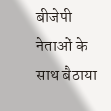बीजेपी नेताओं के साथ बैठाया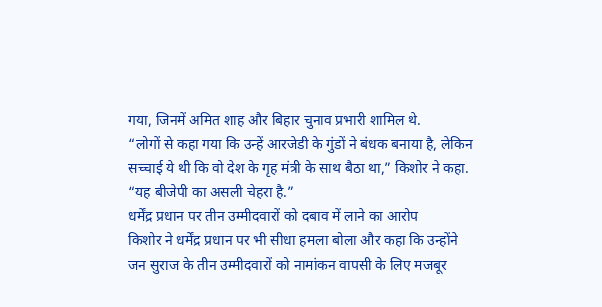गया, जिनमें अमित शाह और बिहार चुनाव प्रभारी शामिल थे.
“लोगों से कहा गया कि उन्हें आरजेडी के गुंडों ने बंधक बनाया है, लेकिन सच्चाई ये थी कि वो देश के गृह मंत्री के साथ बैठा था,” किशोर ने कहा.
“यह बीजेपी का असली चेहरा है.”
धर्मेंद्र प्रधान पर तीन उम्मीदवारों को दबाव में लाने का आरोप
किशोर ने धर्मेंद्र प्रधान पर भी सीधा हमला बोला और कहा कि उन्होंने जन सुराज के तीन उम्मीदवारों को नामांकन वापसी के लिए मजबूर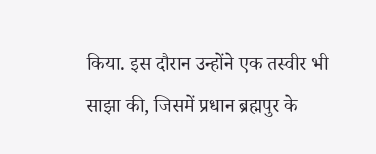किया. इस दौरान उन्होंने एक तस्वीर भी साझा की, जिसमें प्रधान ब्रह्मपुर के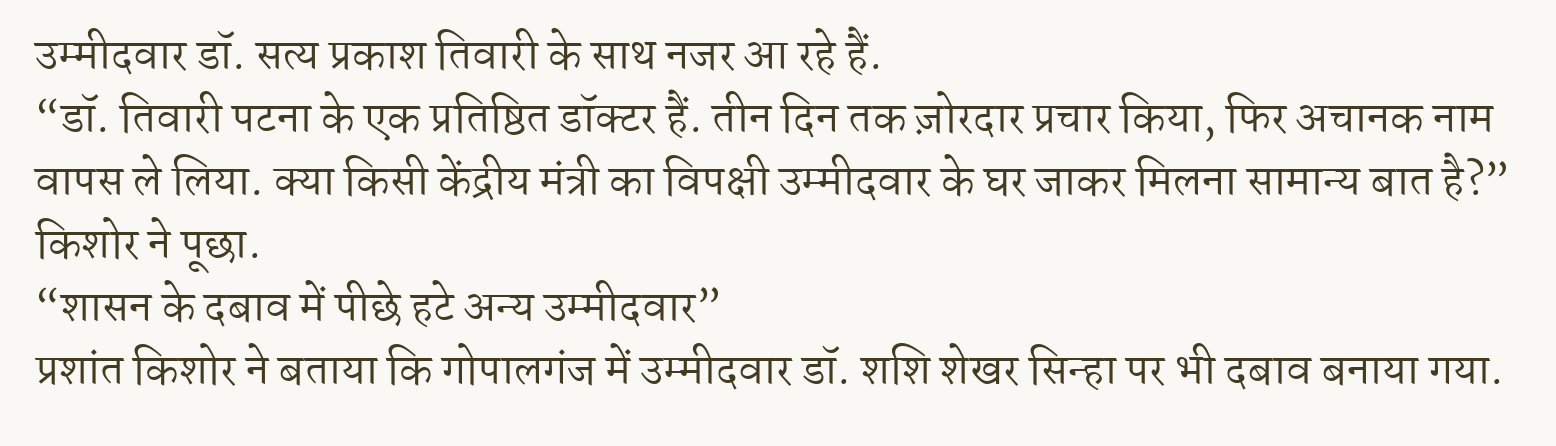उम्मीदवार डॉ. सत्य प्रकाश तिवारी के साथ नजर आ रहे हैं.
“डॉ. तिवारी पटना के एक प्रतिष्ठित डॉक्टर हैं. तीन दिन तक ज़ोरदार प्रचार किया, फिर अचानक नाम वापस ले लिया. क्या किसी केंद्रीय मंत्री का विपक्षी उम्मीदवार के घर जाकर मिलना सामान्य बात है?” किशोर ने पूछा.
“शासन के दबाव में पीछे हटे अन्य उम्मीदवार”
प्रशांत किशोर ने बताया कि गोपालगंज में उम्मीदवार डॉ. शशि शेखर सिन्हा पर भी दबाव बनाया गया.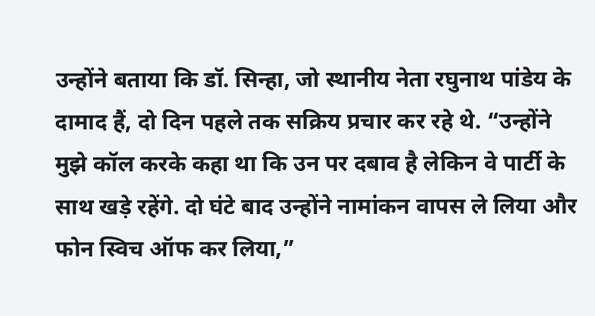उन्होंने बताया कि डॉ. सिन्हा, जो स्थानीय नेता रघुनाथ पांडेय के दामाद हैं, दो दिन पहले तक सक्रिय प्रचार कर रहे थे. “उन्होंने मुझे कॉल करके कहा था कि उन पर दबाव है लेकिन वे पार्टी के साथ खड़े रहेंगे. दो घंटे बाद उन्होंने नामांकन वापस ले लिया और फोन स्विच ऑफ कर लिया,”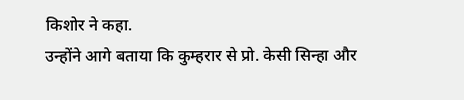किशोर ने कहा.
उन्होंने आगे बताया कि कुम्हरार से प्रो. केसी सिन्हा और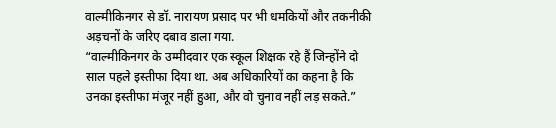वाल्मीकिनगर से डॉ. नारायण प्रसाद पर भी धमकियों और तकनीकी अड़चनों के जरिए दबाव डाला गया.
“वाल्मीकिनगर के उम्मीदवार एक स्कूल शिक्षक रहे हैं जिन्होंने दो साल पहले इस्तीफा दिया था. अब अधिकारियों का कहना है कि उनका इस्तीफा मंजूर नहीं हुआ, और वो चुनाव नहीं लड़ सकते.”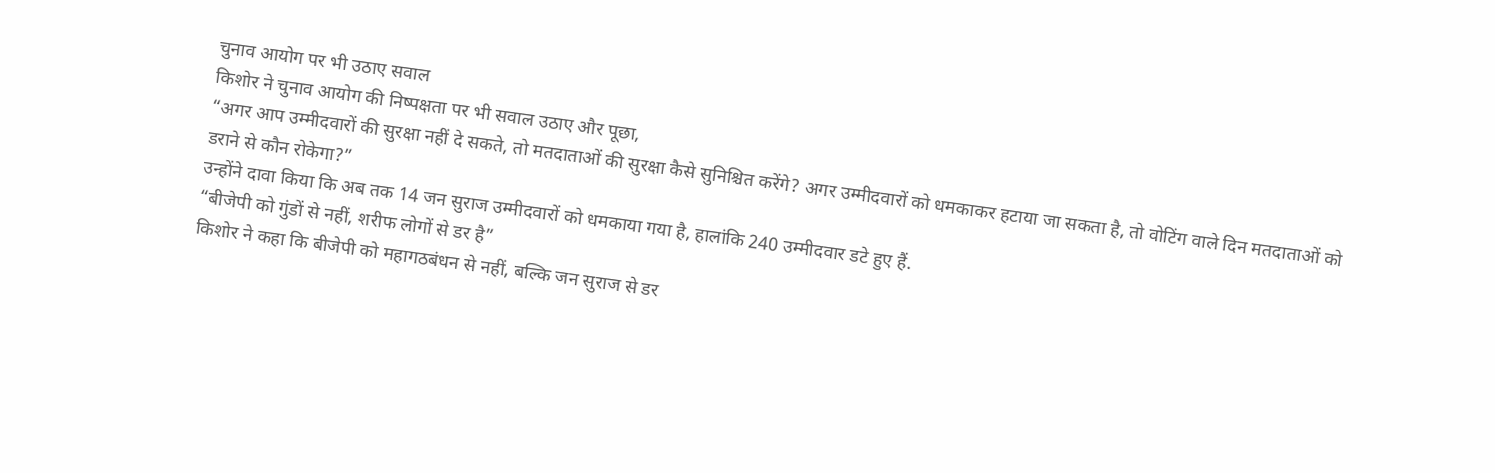चुनाव आयोग पर भी उठाए सवाल
किशोर ने चुनाव आयोग की निष्पक्षता पर भी सवाल उठाए और पूछा,
“अगर आप उम्मीदवारों की सुरक्षा नहीं दे सकते, तो मतदाताओं की सुरक्षा कैसे सुनिश्चित करेंगे? अगर उम्मीदवारों को धमकाकर हटाया जा सकता है, तो वोटिंग वाले दिन मतदाताओं को डराने से कौन रोकेगा?”
उन्होंने दावा किया कि अब तक 14 जन सुराज उम्मीदवारों को धमकाया गया है, हालांकि 240 उम्मीदवार डटे हुए हैं.
“बीजेपी को गुंडों से नहीं, शरीफ लोगों से डर है”
किशोर ने कहा कि बीजेपी को महागठबंधन से नहीं, बल्कि जन सुराज से डर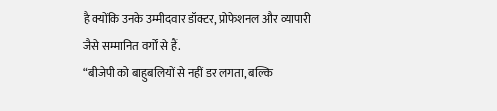है क्योंकि उनके उम्मीदवार डॉक्टर, प्रोफेशनल और व्यापारी जैसे सम्मानित वर्गों से हैं.
“बीजेपी को बाहुबलियों से नहीं डर लगता, बल्कि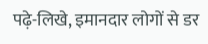पढ़े-लिखे, इमानदार लोगों से डर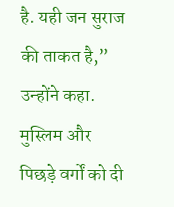है. यही जन सुराज की ताकत है,” उन्होंने कहा.
मुस्लिम और पिछड़े वर्गों को दी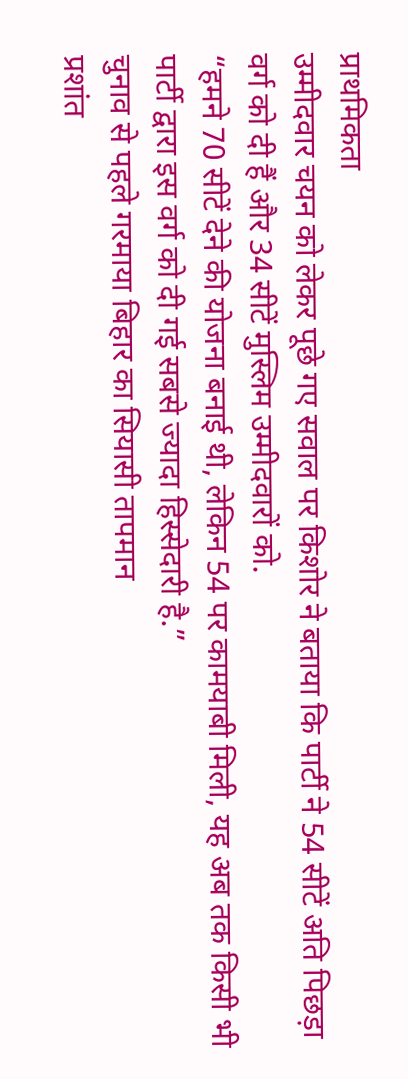प्राथमिकता
उम्मीदवार चयन को लेकर पूछे गए सवाल पर किशोर ने बताया कि पार्टी ने 54 सीटें अति पिछड़ा वर्ग को दी हैं और 34 सीटें मुस्लिम उम्मीदवारों को.
“हमने 70 सीटें देने की योजना बनाई थी, लेकिन 54 पर कामयाबी मिली, यह अब तक किसी भी पार्टी द्वारा इस वर्ग को दी गई सबसे ज्यादा हिस्सेदारी है.”
चुनाव से पहले गरमाया बिहार का सियासी तापमान
प्रशांत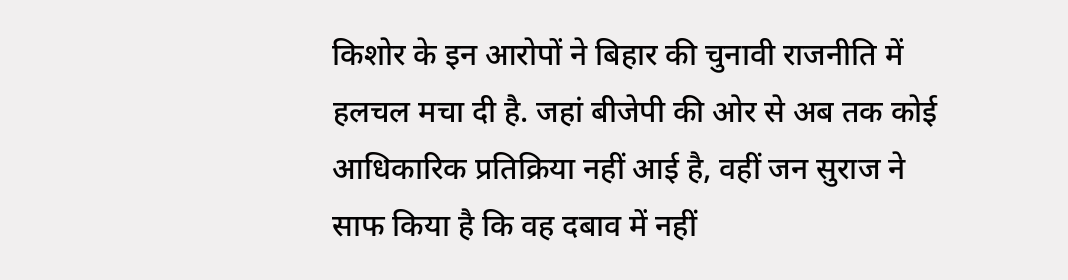किशोर के इन आरोपों ने बिहार की चुनावी राजनीति में हलचल मचा दी है. जहां बीजेपी की ओर से अब तक कोई आधिकारिक प्रतिक्रिया नहीं आई है, वहीं जन सुराज ने साफ किया है कि वह दबाव में नहीं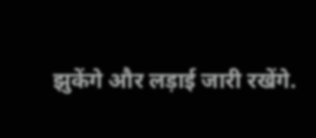झुकेंगे और लड़ाई जारी रखेंगे.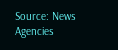Source: News Agencies